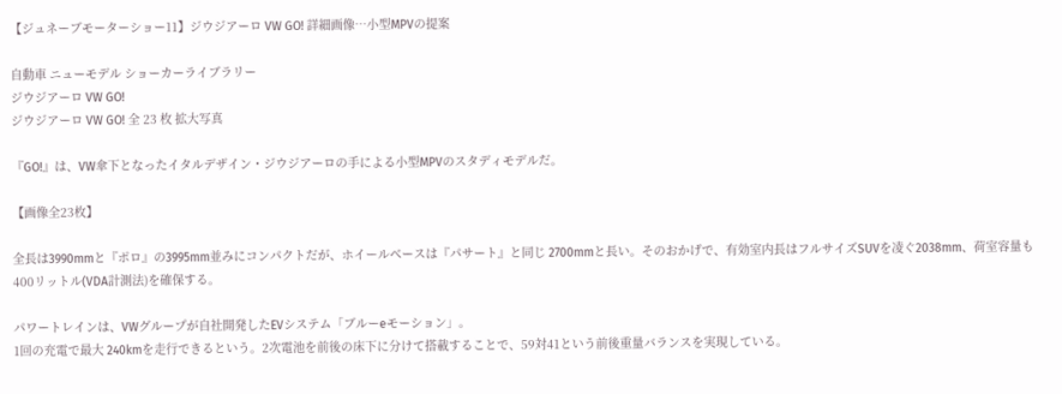【ジュネーブモーターショー11】ジウジアーロ VW GO! 詳細画像…小型MPVの提案

自動車 ニューモデル ショーカーライブラリー
ジウジアーロ VW GO!
ジウジアーロ VW GO! 全 23 枚 拡大写真

『GO!』は、VW傘下となったイタルデザイン・ジウジアーロの手による小型MPVのスタディモデルだ。

【画像全23枚】

全長は3990mmと『ポロ』の3995mm並みにコンパクトだが、ホイールベースは『パサート』と同じ 2700mmと長い。そのおかげで、有効室内長はフルサイズSUVを凌ぐ2038mm、荷室容量も400リットル(VDA計測法)を確保する。

パワートレインは、VWグループが自社開発したEVシステム「ブルーeモーション」。
1回の充電で最大 240kmを走行できるという。2次電池を前後の床下に分けて搭載することで、59対41という前後重量バランスを実現している。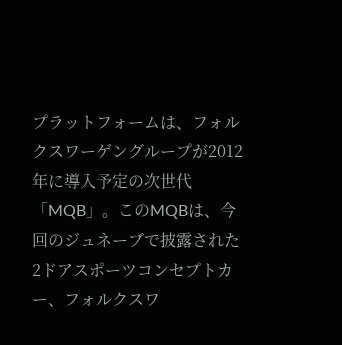プラットフォームは、フォルクスワーゲングループが2012年に導入予定の次世代「MQB」。このMQBは、今回のジュネーブで披露された2ドアスポーツコンセプトカー、フォルクスワ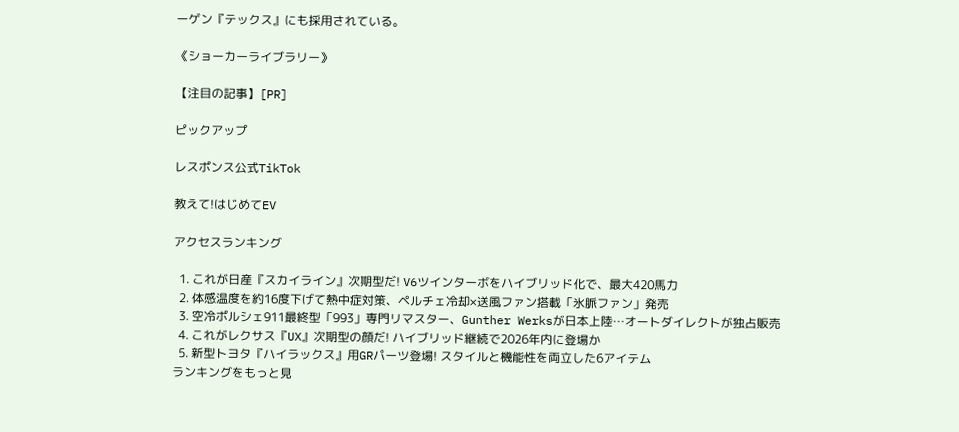ーゲン『テックス』にも採用されている。

《ショーカーライブラリー》

【注目の記事】[PR]

ピックアップ

レスポンス公式TikTok

教えて!はじめてEV

アクセスランキング

  1. これが日産『スカイライン』次期型だ! V6ツインターボをハイブリッド化で、最大420馬力
  2. 体感温度を約16度下げて熱中症対策、ペルチェ冷却×送風ファン搭載「氷脈ファン」発売
  3. 空冷ポルシェ911最終型「993」専門リマスター、Gunther Werksが日本上陸…オートダイレクトが独占販売
  4. これがレクサス『UX』次期型の顔だ! ハイブリッド継続で2026年内に登場か
  5. 新型トヨタ『ハイラックス』用GRパーツ登場! スタイルと機能性を両立した6アイテム
ランキングをもっと見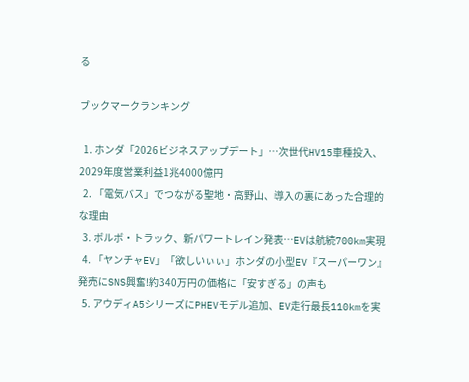る

ブックマークランキング

  1. ホンダ「2026ビジネスアップデート」…次世代HV15車種投入、2029年度営業利益1兆4000億円
  2. 「電気バス」でつながる聖地・高野山、導入の裏にあった合理的な理由
  3. ボルボ・トラック、新パワートレイン発表…EVは航続700km実現
  4. 「ヤンチャEV」「欲しいぃぃ」ホンダの小型EV『スーパーワン』発売にSNS興奮!約340万円の価格に「安すぎる」の声も
  5. アウディA5シリーズにPHEVモデル追加、EV走行最長110kmを実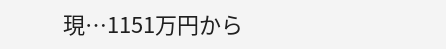現…1151万円から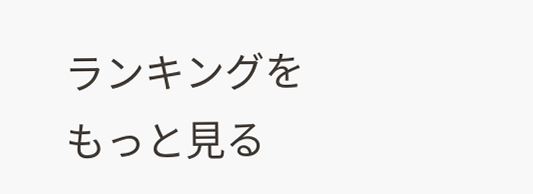ランキングをもっと見る